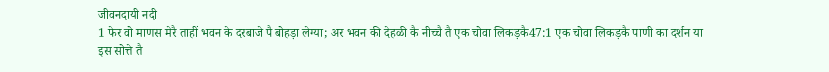जीवनदायी नदी
1 फेर वो माणस मेरै ताहीं भवन के दरबाजे पै बोहड़ा लेग्या; अर भवन की देहळी कै नीच्चै तै एक चोवा लिकड़कै47:1 एक चोवा लिकड़कै पाणी का दर्शन या इस सोत्ते तै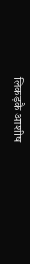लिकड़कै आशीष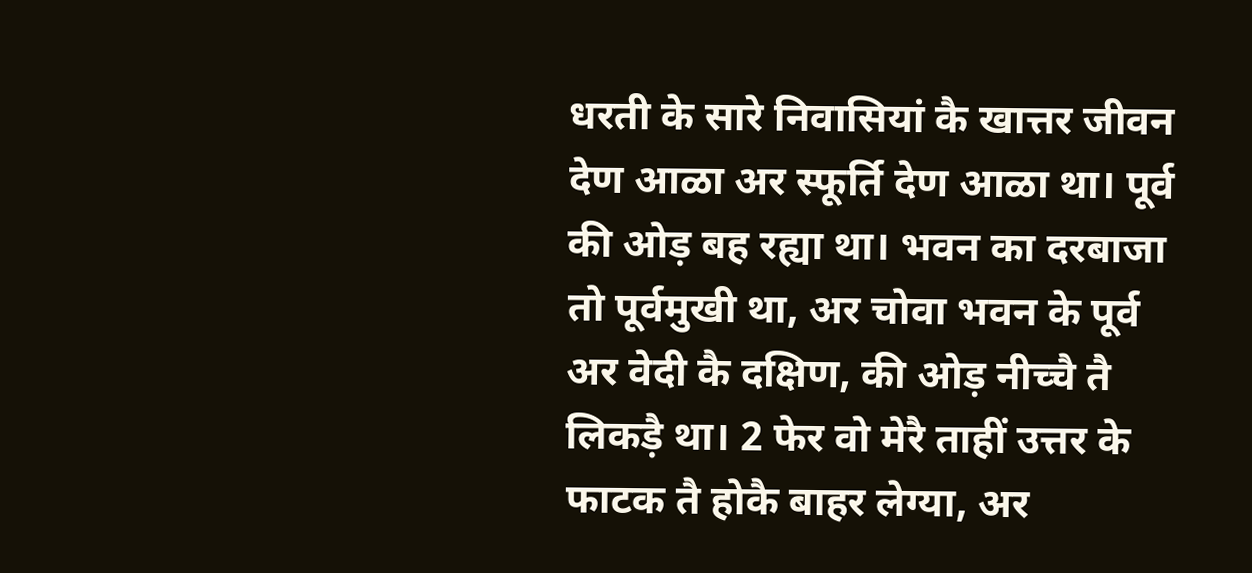धरती के सारे निवासियां कै खात्तर जीवन देण आळा अर स्फूर्ति देण आळा था। पूर्व की ओड़ बह रह्या था। भवन का दरबाजा तो पूर्वमुखी था, अर चोवा भवन के पूर्व अर वेदी कै दक्षिण, की ओड़ नीच्चै तै लिकड़ै था। 2 फेर वो मेरै ताहीं उत्तर के फाटक तै होकै बाहर लेग्या, अर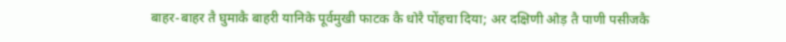बाहर-बाहर तै घुमाकै बाहरी यानिके पूर्वमुखी फाटक कै धोरै पोंहचा दिया; अर दक्षिणी ओड़ तै पाणी पसीजकै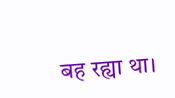बह रह्या था।